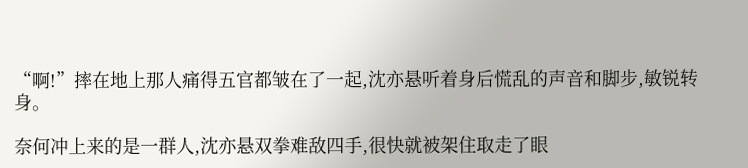“啊!”摔在地上那人痛得五官都皱在了一起,沈亦悬听着身后慌乱的声音和脚步,敏锐转身。

奈何冲上来的是一群人,沈亦悬双拳难敌四手,很快就被架住取走了眼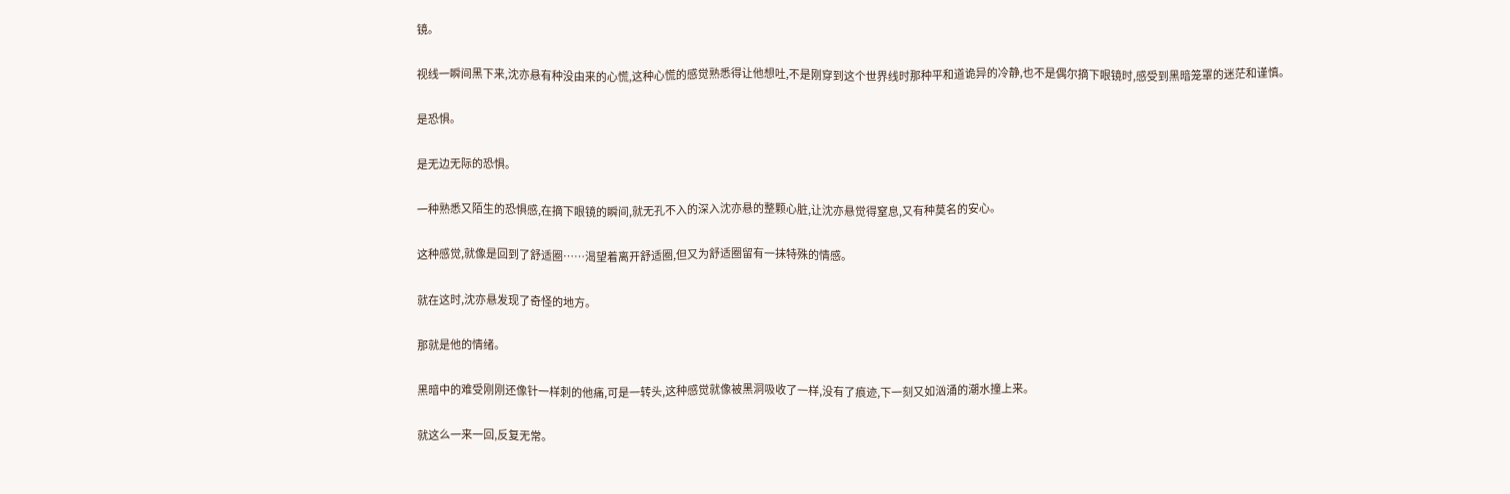镜。

视线一瞬间黑下来,沈亦悬有种没由来的心慌,这种心慌的感觉熟悉得让他想吐,不是刚穿到这个世界线时那种平和道诡异的冷静,也不是偶尔摘下眼镜时,感受到黑暗笼罩的迷茫和谨慎。

是恐惧。

是无边无际的恐惧。

一种熟悉又陌生的恐惧感,在摘下眼镜的瞬间,就无孔不入的深入沈亦悬的整颗心脏,让沈亦悬觉得窒息,又有种莫名的安心。

这种感觉,就像是回到了舒适圈……渴望着离开舒适圈,但又为舒适圈留有一抹特殊的情感。

就在这时,沈亦悬发现了奇怪的地方。

那就是他的情绪。

黑暗中的难受刚刚还像针一样刺的他痛,可是一转头,这种感觉就像被黑洞吸收了一样,没有了痕迹,下一刻又如汹涌的潮水撞上来。

就这么一来一回,反复无常。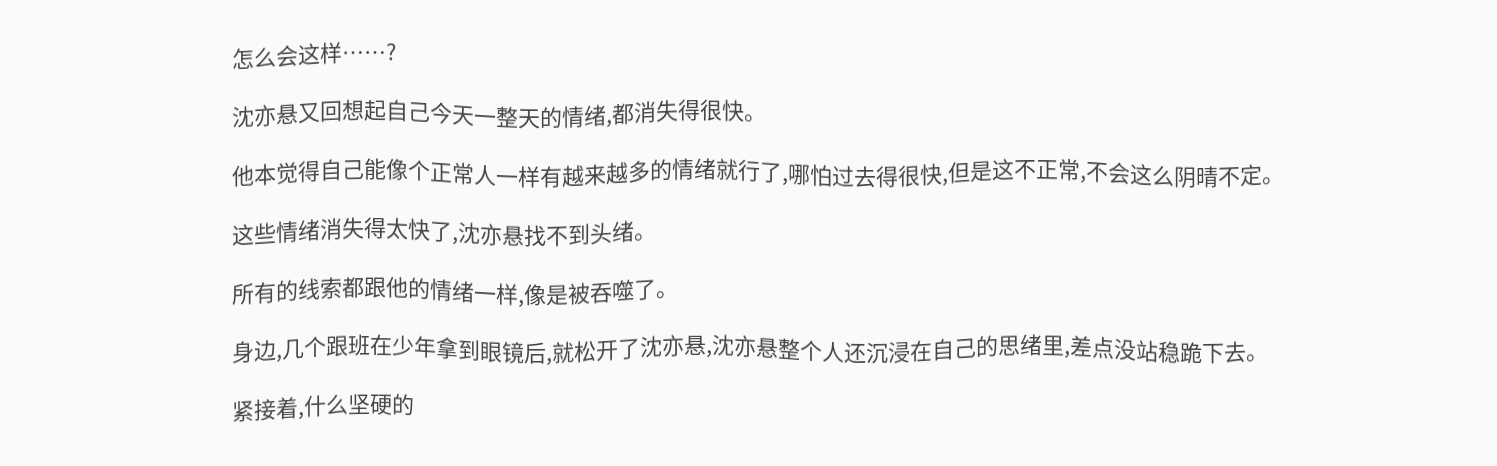怎么会这样……?

沈亦悬又回想起自己今天一整天的情绪,都消失得很快。

他本觉得自己能像个正常人一样有越来越多的情绪就行了,哪怕过去得很快,但是这不正常,不会这么阴晴不定。

这些情绪消失得太快了,沈亦悬找不到头绪。

所有的线索都跟他的情绪一样,像是被吞噬了。

身边,几个跟班在少年拿到眼镜后,就松开了沈亦悬,沈亦悬整个人还沉浸在自己的思绪里,差点没站稳跪下去。

紧接着,什么坚硬的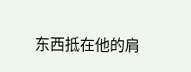东西抵在他的肩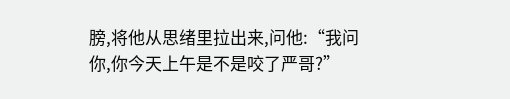膀,将他从思绪里拉出来,问他:“我问你,你今天上午是不是咬了严哥?”